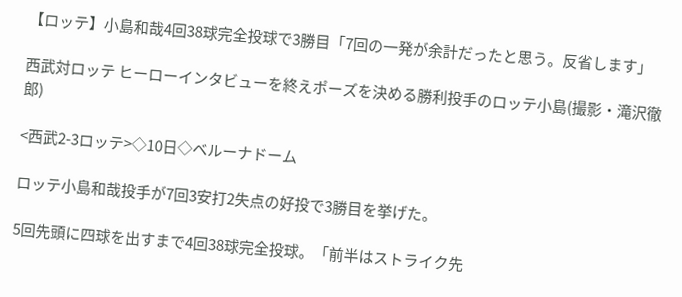【ロッテ】小島和哉4回38球完全投球で3勝目「7回の一発が余計だったと思う。反省します」

西武対ロッテ ヒーローインタビューを終えポーズを決める勝利投手のロッテ小島(撮影・滝沢徹郎)

<西武2-3ロッテ>◇10日◇ベルーナドーム

ロッテ小島和哉投手が7回3安打2失点の好投で3勝目を挙げた。

5回先頭に四球を出すまで4回38球完全投球。「前半はストライク先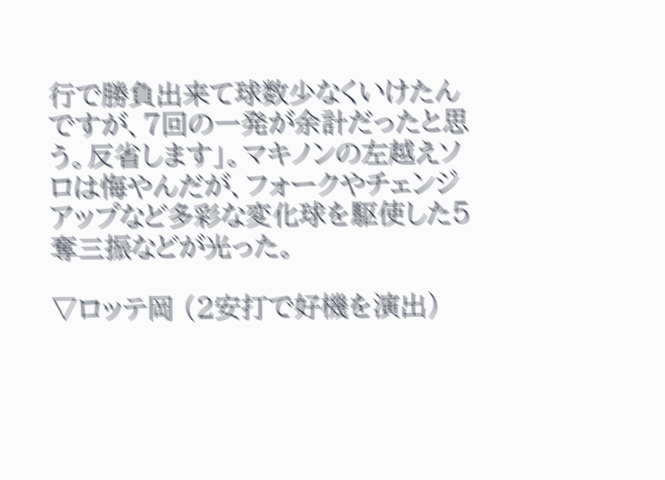行で勝負出来て球数少なくいけたんですが、7回の一発が余計だったと思う。反省します」。マキノンの左越えソロは悔やんだが、フォークやチェンジアップなど多彩な変化球を駆使した5奪三振などが光った。

▽ロッテ岡 (2安打で好機を演出)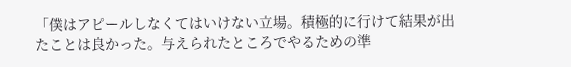「僕はアピールしなくてはいけない立場。積極的に行けて結果が出たことは良かった。与えられたところでやるための準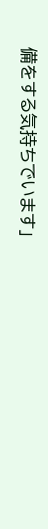備をする気持ちでいます」